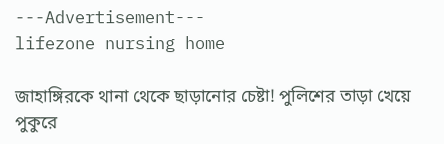---Advertisement---
lifezone nursing home

জাহাঙ্গিরকে থানা থেকে ছাড়ানোর চেষ্টা! পুলিশের তাড়া খেয়ে পুকুরে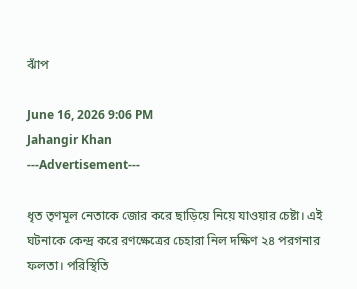ঝাঁপ

June 16, 2026 9:06 PM
Jahangir Khan
---Advertisement---

ধৃত তৃণমূল নেতাকে জোর করে ছাড়িয়ে নিয়ে যাওয়ার চেষ্টা। এই ঘটনাকে কেন্দ্র করে রণক্ষেত্রের চেহারা নিল দক্ষিণ ২৪ পরগনার ফলতা। পরিস্থিতি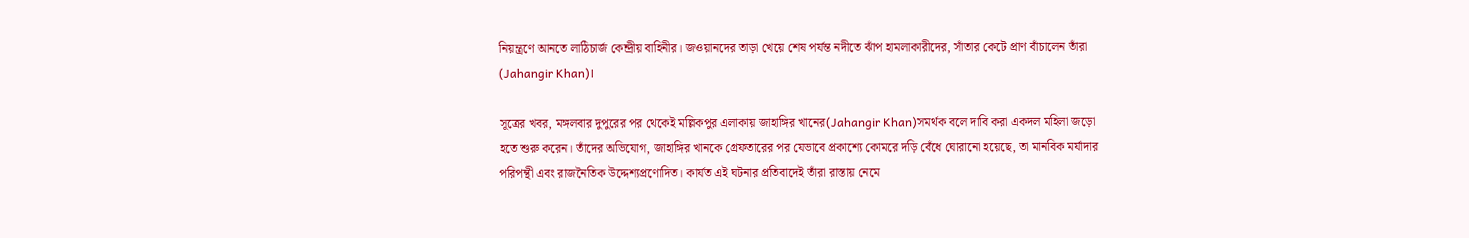নিয়ন্ত্রণে আনতে লাঠিচার্জ কেন্দ্রীয় বাহিনীর। জওয়ানদের তাড়া খেয়ে শেষ পর্যন্ত নদীতে ঝাঁপ হামলাকারীদের, সাঁতার কেটে প্রাণ বাঁচালেন তাঁরা (Jahangir Khan)।

সূত্রের খবর, মঙ্গলবার দুপুরের পর থেকেই মল্লিকপুর এলাকায় জাহাঙ্গির খানের(Jahangir Khan)সমর্থক বলে দাবি করা একদল মহিলা জড়ো হতে শুরু করেন। তাঁদের অভিযোগ, জাহাঙ্গির খানকে গ্রেফতারের পর যেভাবে প্রকাশ্যে কোমরে দড়ি বেঁধে ঘোরানো হয়েছে, তা মানবিক মর্যাদার পরিপন্থী এবং রাজনৈতিক উদ্দেশ্যপ্রণোদিত। কার্যত এই ঘটনার প্রতিবাদেই তাঁরা রাস্তায় নেমে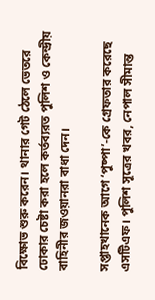বিক্ষোভ শুরু করেন। থানার গেট ঠেলে ভেতরে ঢোকার চেষ্টা করা হলে কর্তব্যরত পুলিশ ও কেন্দ্রীয় বাহিনীর জওয়ানরা বাধা দেন।

সপ্তাহখানেক আগে ‘পুষ্পা’-কে গ্রেফতার করেছে এসটিএফ। পুলিশ সূত্রের খবর, নেপাল সীমান্ত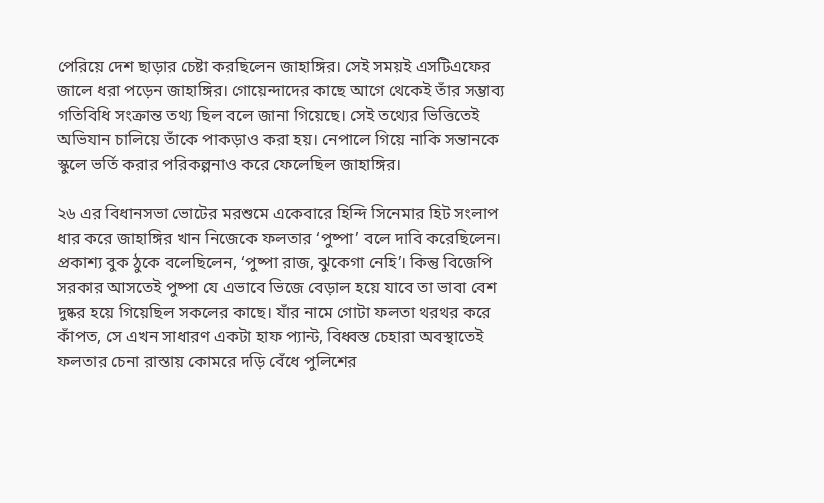পেরিয়ে দেশ ছাড়ার চেষ্টা করছিলেন জাহাঙ্গির। সেই সময়ই এসটিএফের জালে ধরা পড়েন জাহাঙ্গির। গোয়েন্দাদের কাছে আগে থেকেই তাঁর সম্ভাব্য গতিবিধি সংক্রান্ত তথ্য ছিল বলে জানা গিয়েছে। সেই তথ্যের ভিত্তিতেই অভিযান চালিয়ে তাঁকে পাকড়াও করা হয়। নেপালে গিয়ে নাকি সন্তানকে স্কুলে ভর্তি করার পরিকল্পনাও করে ফেলেছিল জাহাঙ্গির।

২৬ এর বিধানসভা ভোটের মরশুমে একেবারে হিন্দি সিনেমার হিট সংলাপ ধার করে জাহাঙ্গির খান নিজেকে ফলতার ‘পুষ্পা’ বলে দাবি করেছিলেন। প্রকাশ্য বুক ঠুকে বলেছিলেন, ‘পুষ্পা রাজ, ঝুকেগা নেহি’। কিন্তু বিজেপি সরকার আসতেই পুষ্পা যে এভাবে ভিজে বেড়াল হয়ে যাবে তা ভাবা বেশ দুষ্কর হয়ে গিয়েছিল সকলের কাছে। যাঁর নামে গোটা ফলতা থরথর করে কাঁপত, সে এখন সাধারণ একটা হাফ প্যান্ট, বিধ্বস্ত চেহারা অবস্থাতেই ফলতার চেনা রাস্তায় কোমরে দড়ি বেঁধে পুলিশের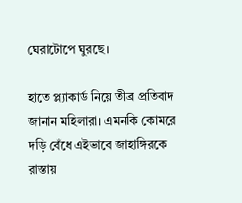ঘেরাটোপে ঘুরছে।

হাতে প্ল্যাকার্ড নিয়ে তীব্র প্রতিবাদ জানান মহিলারা। এমনকি কোমরে দড়ি বেঁধে এইভাবে জাহাঙ্গিরকে রাস্তায়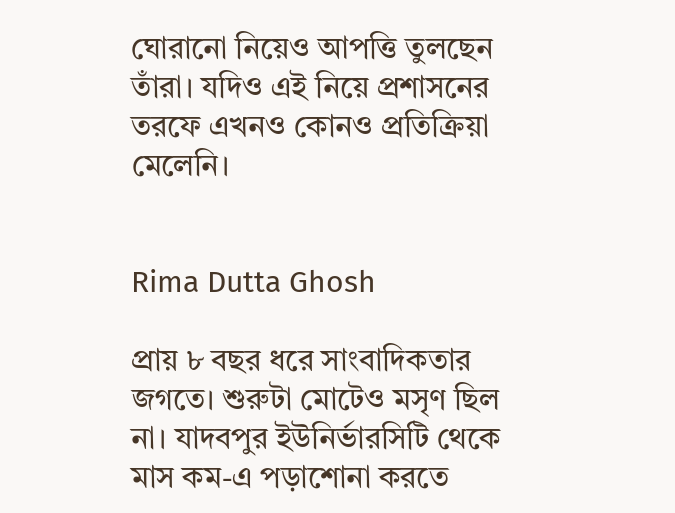ঘোরানো নিয়েও আপত্তি তুলছেন তাঁরা। যদিও এই নিয়ে প্রশাসনের তরফে এখনও কোনও প্রতিক্রিয়া মেলেনি।


Rima Dutta Ghosh

প্রায় ৮ বছর ধরে সাংবাদিকতার জগতে। শুরুটা মোটেও মসৃণ ছিল না। যাদবপুর ইউনির্ভারসিটি থেকে মাস কম-এ পড়াশোনা করতে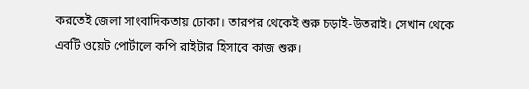করতেই জেলা সাংবাদিকতায় ঢোকা। তারপর থেকেই শুরু চড়াই-উতরাই। সেখান থেকে এবটি ওয়েট পোর্টালে কপি রাইটার হিসাবে কাজ শুরু।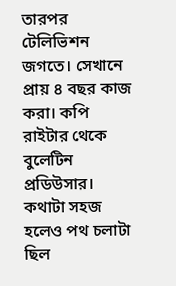তারপর টেলিভিশন জগতে। সেখানে প্রায় ৪ বছর কাজ করা। কপি রাইটার থেকে বুলেটিন প্রডিউসার। কথাটা সহজ হলেও পথ চলাটা ছিল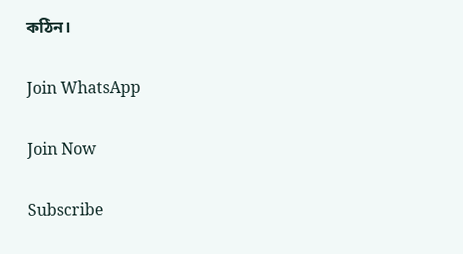কঠিন।

Join WhatsApp

Join Now

Subscribe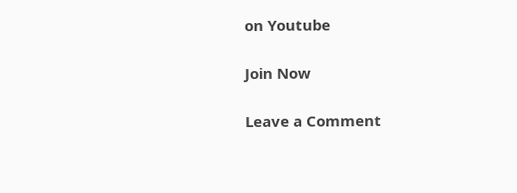on Youtube

Join Now

Leave a Comment